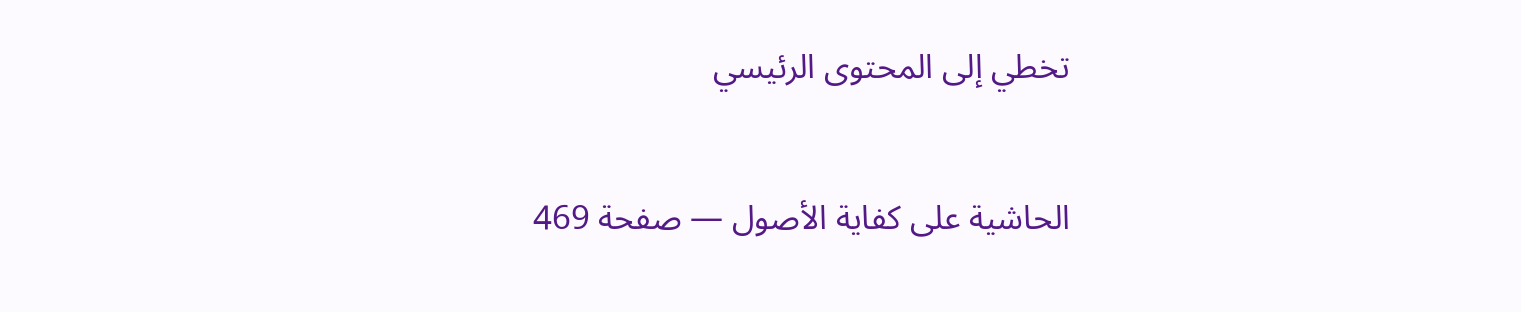تخطي إلى المحتوى الرئيسي

الحاشية على كفاية الأصول — صفحة 469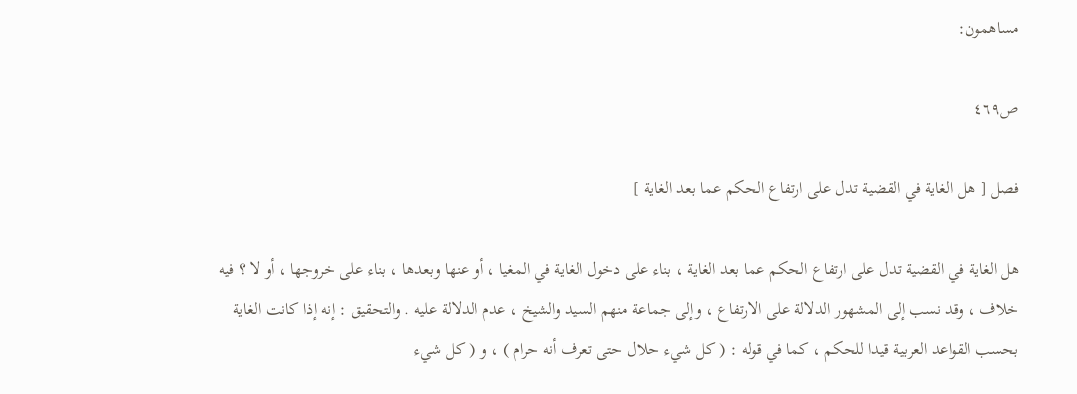مساهمون:

ص٤٦٩

فصل [ هل الغاية في القضية تدل على ارتفاع الحكم عما بعد الغاية ]

هل الغاية في القضية تدل على ارتفاع الحكم عما بعد الغاية ، بناء على دخول الغاية في المغيا ، أو عنها وبعدها ، بناء على خروجها ، أو لا ؟ فيه خلاف ، وقد نسب إلى المشهور الدلالة على الارتفاع ، وإلى جماعة منهم السيد والشيخ ، عدم الدلالة عليه . والتحقيق : إنه إذا كانت الغاية بحسب القواعد العربية قيدا للحكم ، كما في قوله : ( كل شيء حلال حتى تعرف أنه حرام ) ، و ( كل شيء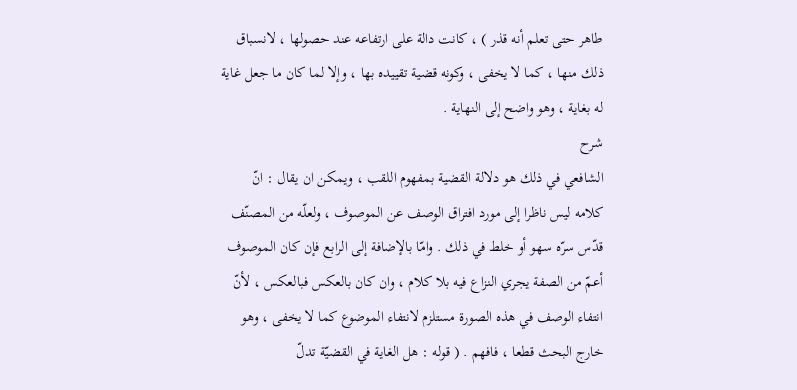طاهر حتى تعلم أنه قذر ) ، كانت دالة على ارتفاعه عند حصولها ، لانسباق ذلك منها ، كما لا يخفى ، وكونه قضية تقييده بها ، وإلا لما كان ما جعل غاية له بغاية ، وهو واضح إلى النهاية .
شرح
الشافعي في ذلك هو دلالة القضية بمفهوم اللقب ، ويمكن ان يقال : انّ كلامه ليس ناظرا إلى مورد افتراق الوصف عن الموصوف ، ولعلّه من المصنّف قدّس سرّه سهو أو خلط في ذلك . وامّا بالإضافة إلى الرابع فإن كان الموصوف أعمّ من الصفة يجري النزاع فيه بلا كلام ، وان كان بالعكس فبالعكس ، لأنّ انتفاء الوصف في هذه الصورة مستلزم لانتفاء الموضوع كما لا يخفى ، وهو خارج البحث قطعا ، فافهم . ( قوله : هل الغاية في القضيّة تدلّ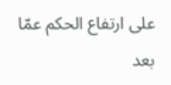على ارتفاع الحكم عمّا بعد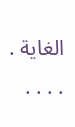الغاية . . . . .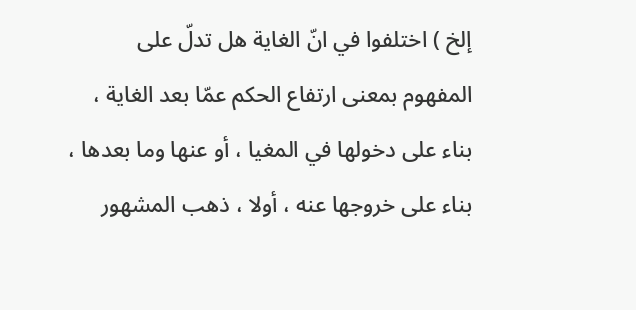إلخ ) اختلفوا في انّ الغاية هل تدلّ على المفهوم بمعنى ارتفاع الحكم عمّا بعد الغاية ، بناء على دخولها في المغيا ، أو عنها وما بعدها ، بناء على خروجها عنه ، أولا ، ذهب المشهور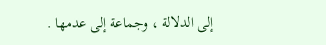إلى الدلالة ، وجماعة إلى عدمها .